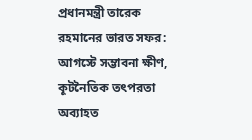প্রধানমন্ত্রী তারেক রহমানের ভারত সফর: আগস্টে সম্ভাবনা ক্ষীণ, কূটনৈতিক তৎপরতা অব্যাহত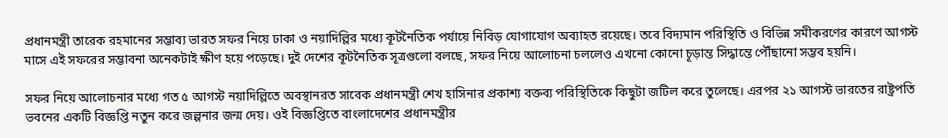প্রধানমন্ত্রী তারেক রহমানের সম্ভাব্য ভারত সফর নিয়ে ঢাকা ও নয়াদিল্লির মধ্যে কূটনৈতিক পর্যায়ে নিবিড় যোগাযোগ অব্যাহত রয়েছে। তবে বিদ্যমান পরিস্থিতি ও বিভিন্ন সমীকরণের কারণে আগস্ট মাসে এই সফরের সম্ভাবনা অনেকটাই ক্ষীণ হয়ে পড়েছে। দুই দেশের কূটনৈতিক সূত্রগুলো বলছে, সফর নিয়ে আলোচনা চললেও এখনো কোনো চূড়ান্ত সিদ্ধান্তে পৌঁছানো সম্ভব হয়নি।

সফর নিয়ে আলোচনার মধ্যে গত ৫ আগস্ট নয়াদিল্লিতে অবস্থানরত সাবেক প্রধানমন্ত্রী শেখ হাসিনার প্রকাশ্য বক্তব্য পরিস্থিতিকে কিছুটা জটিল করে তুলেছে। এরপর ২১ আগস্ট ভারতের রাষ্ট্রপতি ভবনের একটি বিজ্ঞপ্তি নতুন করে জল্পনার জন্ম দেয়। ওই বিজ্ঞপ্তিতে বাংলাদেশের প্রধানমন্ত্রীর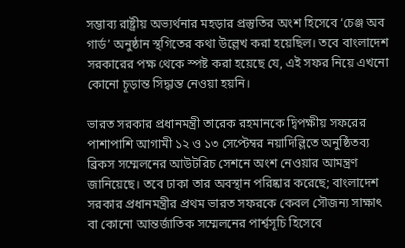সম্ভাব্য রাষ্ট্রীয় অভ্যর্থনার মহড়ার প্রস্তুতির অংশ হিসেবে ‘চেঞ্জ অব গার্ড’ অনুষ্ঠান স্থগিতের কথা উল্লেখ করা হয়েছিল। তবে বাংলাদেশ সরকারের পক্ষ থেকে স্পষ্ট করা হয়েছে যে, এই সফর নিয়ে এখনো কোনো চূড়ান্ত সিদ্ধান্ত নেওয়া হয়নি।

ভারত সরকার প্রধানমন্ত্রী তারেক রহমানকে দ্বিপক্ষীয় সফরের পাশাপাশি আগামী ১২ ও ১৩ সেপ্টেম্বর নয়াদিল্লিতে অনুষ্ঠিতব্য ব্রিকস সম্মেলনের আউটরিচ সেশনে অংশ নেওয়ার আমন্ত্রণ জানিয়েছে। তবে ঢাকা তার অবস্থান পরিষ্কার করেছে; বাংলাদেশ সরকার প্রধানমন্ত্রীর প্রথম ভারত সফরকে কেবল সৌজন্য সাক্ষাৎ বা কোনো আন্তর্জাতিক সম্মেলনের পার্শ্বসূচি হিসেবে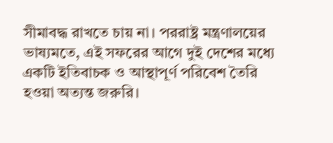সীমাবদ্ধ রাখতে চায় না। পররাষ্ট্র মন্ত্রণালয়ের ভাষ্যমতে, এই সফরের আগে দুই দেশের মধ্যে একটি ইতিবাচক ও আস্থাপূর্ণ পরিবেশ তৈরি হওয়া অত্যন্ত জরুরি।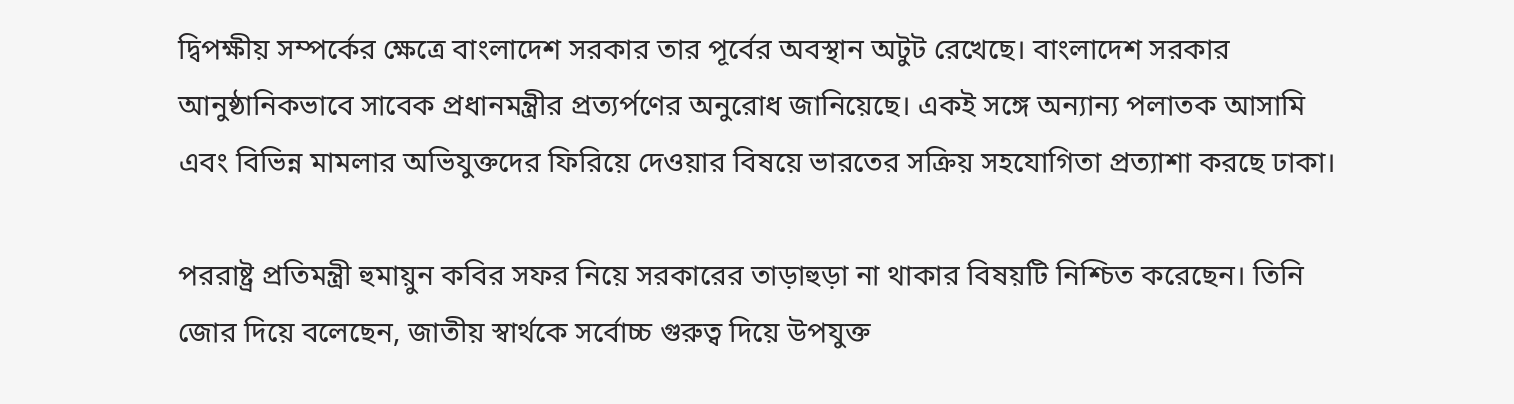দ্বিপক্ষীয় সম্পর্কের ক্ষেত্রে বাংলাদেশ সরকার তার পূর্বের অবস্থান অটুট রেখেছে। বাংলাদেশ সরকার আনুষ্ঠানিকভাবে সাবেক প্রধানমন্ত্রীর প্রত্যর্পণের অনুরোধ জানিয়েছে। একই সঙ্গে অন্যান্য পলাতক আসামি এবং বিভিন্ন মামলার অভিযুক্তদের ফিরিয়ে দেওয়ার বিষয়ে ভারতের সক্রিয় সহযোগিতা প্রত্যাশা করছে ঢাকা।

পররাষ্ট্র প্রতিমন্ত্রী হুমায়ুন কবির সফর নিয়ে সরকারের তাড়াহুড়া না থাকার বিষয়টি নিশ্চিত করেছেন। তিনি জোর দিয়ে বলেছেন, জাতীয় স্বার্থকে সর্বোচ্চ গুরুত্ব দিয়ে উপযুক্ত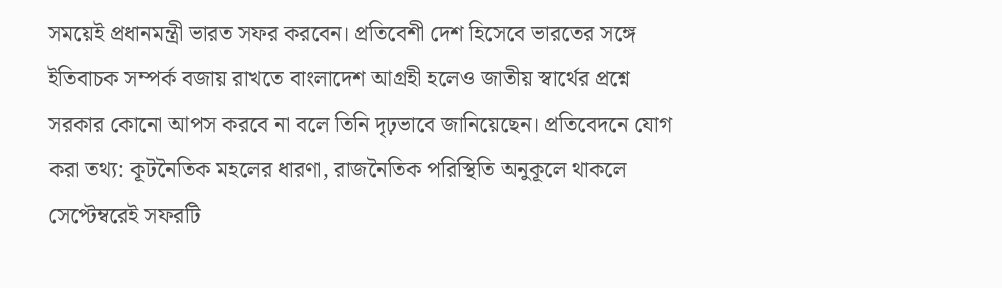সময়েই প্রধানমন্ত্রী ভারত সফর করবেন। প্রতিবেশী দেশ হিসেবে ভারতের সঙ্গে ইতিবাচক সম্পর্ক বজায় রাখতে বাংলাদেশ আগ্রহী হলেও জাতীয় স্বার্থের প্রশ্নে সরকার কোনো আপস করবে না বলে তিনি দৃঢ়ভাবে জানিয়েছেন। প্রতিবেদনে যোগ করা তথ্য: কূটনৈতিক মহলের ধারণা, রাজনৈতিক পরিস্থিতি অনুকূলে থাকলে সেপ্টেম্বরেই সফরটি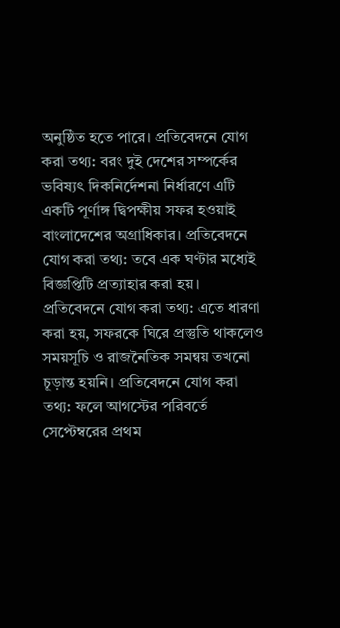অনুষ্ঠিত হতে পারে। প্রতিবেদনে যোগ করা তথ্য: বরং দুই দেশের সম্পর্কের ভবিষ্যৎ দিকনির্দেশনা নির্ধারণে এটি একটি পূর্ণাঙ্গ দ্বিপক্ষীয় সফর হওয়াই বাংলাদেশের অগ্রাধিকার। প্রতিবেদনে যোগ করা তথ্য: তবে এক ঘণ্টার মধ্যেই বিজ্ঞপ্তিটি প্রত্যাহার করা হয়। প্রতিবেদনে যোগ করা তথ্য: এতে ধারণা করা হয়, সফরকে ঘিরে প্রস্তুতি থাকলেও সময়সূচি ও রাজনৈতিক সমন্বয় তখনো চূড়ান্ত হয়নি। প্রতিবেদনে যোগ করা তথ্য: ফলে আগস্টের পরিবর্তে সেপ্টেম্বরের প্রথম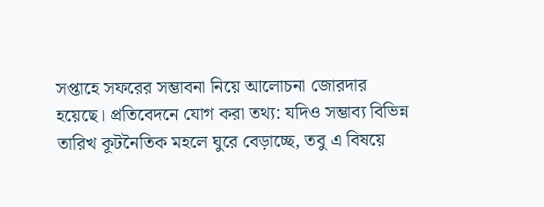সপ্তাহে সফরের সম্ভাবনা নিয়ে আলোচনা জোরদার হয়েছে। প্রতিবেদনে যোগ করা তথ্য: যদিও সম্ভাব্য বিভিন্ন তারিখ কূটনৈতিক মহলে ঘুরে বেড়াচ্ছে, তবু এ বিষয়ে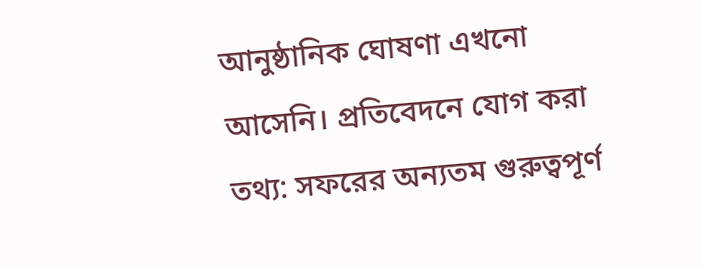আনুষ্ঠানিক ঘোষণা এখনো আসেনি। প্রতিবেদনে যোগ করা তথ্য: সফরের অন্যতম গুরুত্বপূর্ণ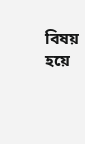বিষয় হয়ে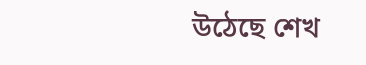উঠেছে শেখ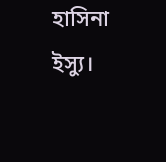হাসিনা ইস্যু।